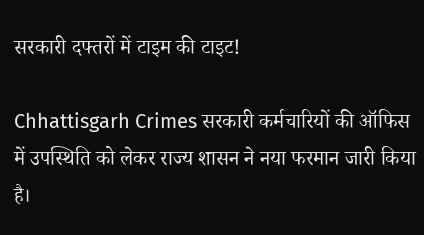सरकारी दफ्तरों में टाइम की टाइट!

Chhattisgarh Crimes सरकारी कर्मचारियों की ऑफिस में उपस्थिति को लेकर राज्य शासन ने नया फरमान जारी किया है।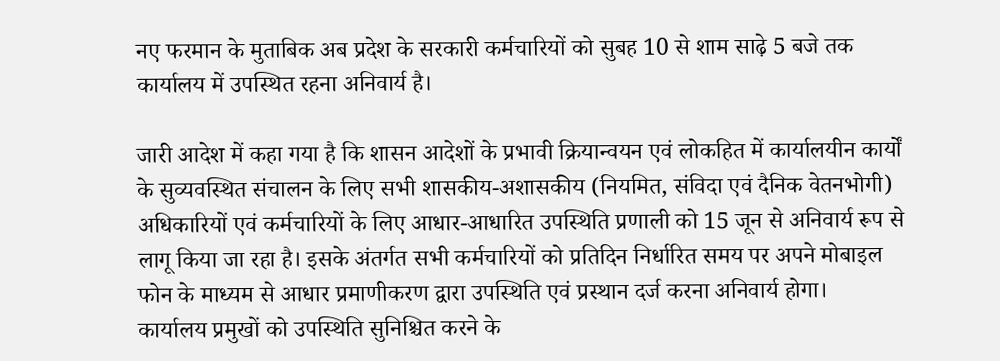नए फरमान के मुताबिक अब प्रदेश के सरकारी कर्मचारियों को सुबह 10 से शाम साढ़े 5 बजे तक कार्यालय में उपस्थित रहना अनिवार्य है।

जारी आदेश में कहा गया है कि शासन आदेशों के प्रभावी क्रियान्वयन एवं लोकहित में कार्यालयीन कार्यों के सुव्यवस्थित संचालन के लिए सभी शासकीय-अशासकीय (नियमित, संविदा एवं दैनिक वेतनभोगी) अधिकारियों एवं कर्मचारियों के लिए आधार-आधारित उपस्थिति प्रणाली को 15 जून से अनिवार्य रूप से लागू किया जा रहा है। इसके अंतर्गत सभी कर्मचारियों को प्रतिदिन निर्धारित समय पर अपने मोबाइल फोन के माध्यम से आधार प्रमाणीकरण द्वारा उपस्थिति एवं प्रस्थान दर्ज करना अनिवार्य होगा।
कार्यालय प्रमुखों को उपस्थिति सुनिश्चित करने के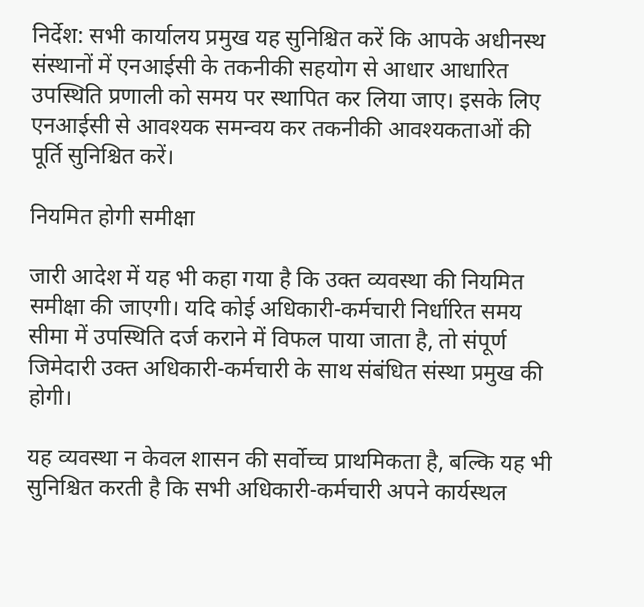निर्देश: सभी कार्यालय प्रमुख यह सुनिश्चित करें कि आपके अधीनस्थ संस्थानों में एनआईसी के तकनीकी सहयोग से आधार आधारित उपस्थिति प्रणाली को समय पर स्थापित कर लिया जाए। इसके लिए एनआईसी से आवश्यक समन्वय कर तकनीकी आवश्यकताओं की पूर्ति सुनिश्चित करें।

नियमित होगी समीक्षा

जारी आदेश में यह भी कहा गया है कि उक्त व्यवस्था की नियमित समीक्षा की जाएगी। यदि कोई अधिकारी-कर्मचारी निर्धारित समय सीमा में उपस्थिति दर्ज कराने में विफल पाया जाता है, तो संपूर्ण जिमेदारी उक्त अधिकारी-कर्मचारी के साथ संबंधित संस्था प्रमुख की होगी।

यह व्यवस्था न केवल शासन की सर्वोच्च प्राथमिकता है, बल्कि यह भी सुनिश्चित करती है कि सभी अधिकारी-कर्मचारी अपने कार्यस्थल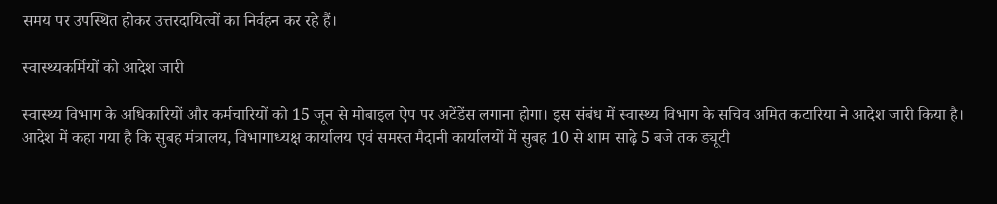समय पर उपस्थित होकर उत्तरदायित्वों का निर्वहन कर रहे हैं।

स्वास्थ्यकर्मियों को आदेश जारी

स्वास्थ्य विभाग के अधिकारियों और कर्मचारियों को 15 जून से मोबाइल ऐप पर अटेंडेंस लगाना होगा। इस संबंध में स्वास्थ्य विभाग के सचिव अमित कटारिया ने आदेश जारी किया है। आदेश में कहा गया है कि सुबह मंत्रालय, विभागाध्यक्ष कार्यालय एवं समस्त मैदानी कार्यालयों में सुबह 10 से शाम साढ़े 5 बजे तक ड्यूटी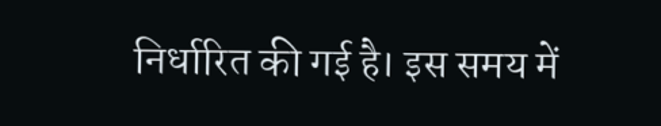निर्धारित की गई है। इस समय में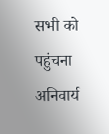सभी को पहुंचना अनिवार्य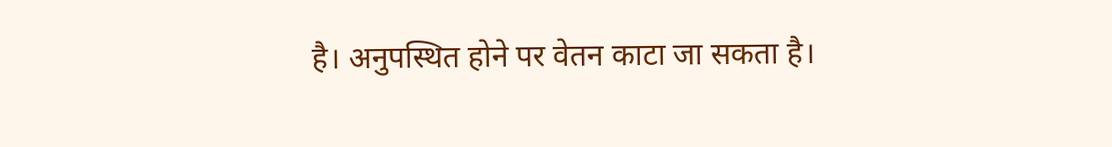है। अनुपस्थित होने पर वेतन काटा जा सकता है।